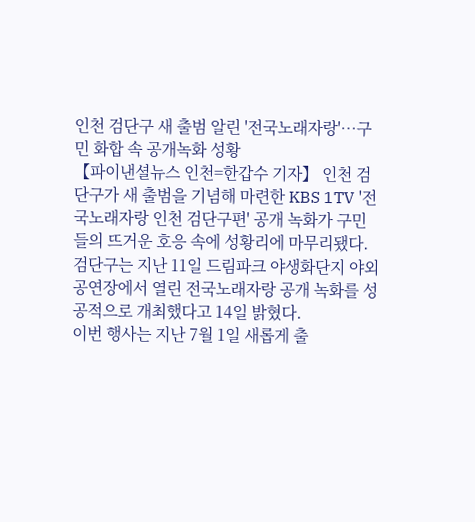인천 검단구 새 출범 알린 '전국노래자랑'…구민 화합 속 공개녹화 성황
【파이낸셜뉴스 인천=한갑수 기자】 인천 검단구가 새 출범을 기념해 마련한 KBS 1TV '전국노래자랑 인천 검단구편' 공개 녹화가 구민들의 뜨거운 호응 속에 성황리에 마무리됐다.
검단구는 지난 11일 드림파크 야생화단지 야외공연장에서 열린 전국노래자랑 공개 녹화를 성공적으로 개최했다고 14일 밝혔다.
이번 행사는 지난 7월 1일 새롭게 출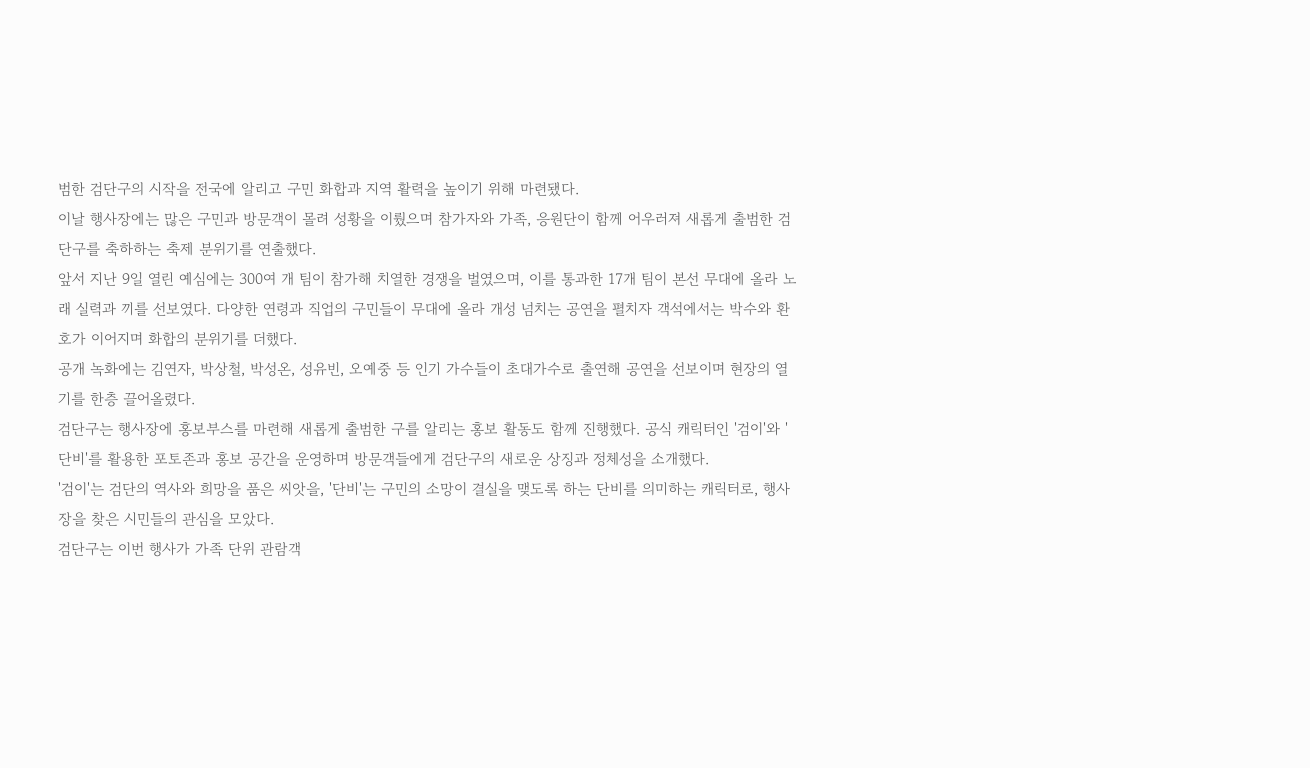범한 검단구의 시작을 전국에 알리고 구민 화합과 지역 활력을 높이기 위해 마련됐다.
이날 행사장에는 많은 구민과 방문객이 몰려 성황을 이뤘으며 참가자와 가족, 응원단이 함께 어우러져 새롭게 출범한 검단구를 축하하는 축제 분위기를 연출했다.
앞서 지난 9일 열린 예심에는 300여 개 팀이 참가해 치열한 경쟁을 벌였으며, 이를 통과한 17개 팀이 본선 무대에 올라 노래 실력과 끼를 선보였다. 다양한 연령과 직업의 구민들이 무대에 올라 개성 넘치는 공연을 펼치자 객석에서는 박수와 환호가 이어지며 화합의 분위기를 더했다.
공개 녹화에는 김연자, 박상철, 박성온, 성유빈, 오예중 등 인기 가수들이 초대가수로 출연해 공연을 선보이며 현장의 열기를 한층 끌어올렸다.
검단구는 행사장에 홍보부스를 마련해 새롭게 출범한 구를 알리는 홍보 활동도 함께 진행했다. 공식 캐릭터인 '검이'와 '단비'를 활용한 포토존과 홍보 공간을 운영하며 방문객들에게 검단구의 새로운 상징과 정체성을 소개했다.
'검이'는 검단의 역사와 희망을 품은 씨앗을, '단비'는 구민의 소망이 결실을 맺도록 하는 단비를 의미하는 캐릭터로, 행사장을 찾은 시민들의 관심을 모았다.
검단구는 이번 행사가 가족 단위 관람객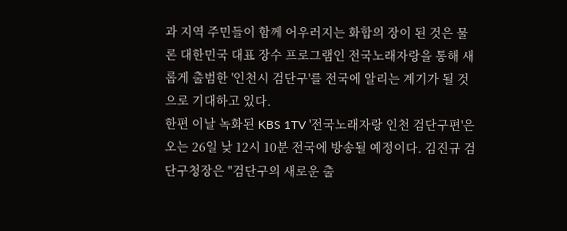과 지역 주민들이 함께 어우러지는 화합의 장이 된 것은 물론 대한민국 대표 장수 프로그램인 전국노래자랑을 통해 새롭게 출범한 '인천시 검단구'를 전국에 알리는 계기가 될 것으로 기대하고 있다.
한편 이날 녹화된 KBS 1TV '전국노래자랑 인천 검단구편'은 오는 26일 낮 12시 10분 전국에 방송될 예정이다. 김진규 검단구청장은 "검단구의 새로운 출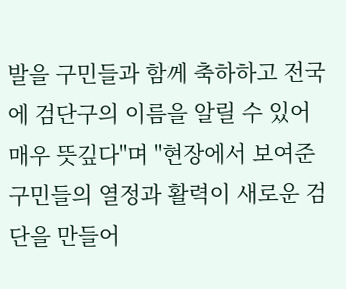발을 구민들과 함께 축하하고 전국에 검단구의 이름을 알릴 수 있어 매우 뜻깊다"며 "현장에서 보여준 구민들의 열정과 활력이 새로운 검단을 만들어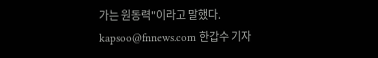가는 원동력"이라고 말했다.
kapsoo@fnnews.com 한갑수 기자